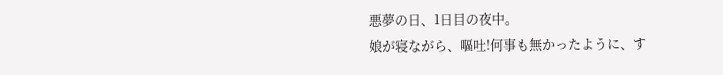悪夢の日、1日目の夜中。
娘が寝ながら、嘔吐!何事も無かったように、す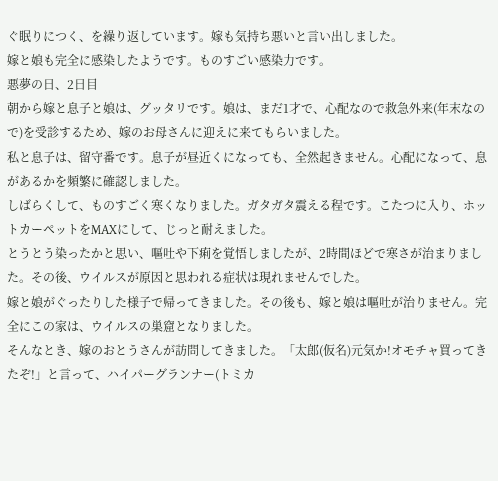ぐ眠りにつく、を繰り返しています。嫁も気持ち悪いと言い出しました。
嫁と娘も完全に感染したようです。ものすごい感染力です。
悪夢の日、2日目
朝から嫁と息子と娘は、グッタリです。娘は、まだ1才で、心配なので救急外来(年末なので)を受診するため、嫁のお母さんに迎えに来てもらいました。
私と息子は、留守番です。息子が昼近くになっても、全然起きません。心配になって、息があるかを頻繁に確認しました。
しばらくして、ものすごく寒くなりました。ガタガタ震える程です。こたつに入り、ホットカーペットをMAXにして、じっと耐えました。
とうとう染ったかと思い、嘔吐や下痢を覚悟しましたが、2時間ほどで寒さが治まりました。その後、ウイルスが原因と思われる症状は現れませんでした。
嫁と娘がぐったりした様子で帰ってきました。その後も、嫁と娘は嘔吐が治りません。完全にこの家は、ウイルスの巣窟となりました。
そんなとき、嫁のおとうさんが訪問してきました。「太郎(仮名)元気か!オモチャ買ってきたぞ!」と言って、ハイパーグランナー(トミカ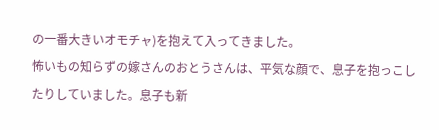の一番大きいオモチャ)を抱えて入ってきました。
怖いもの知らずの嫁さんのおとうさんは、平気な顔で、息子を抱っこしたりしていました。息子も新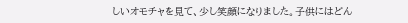しいオモチャを見て、少し笑顔になりました。子供にはどん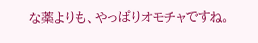な薬よりも、やっぱりオモチャですね。